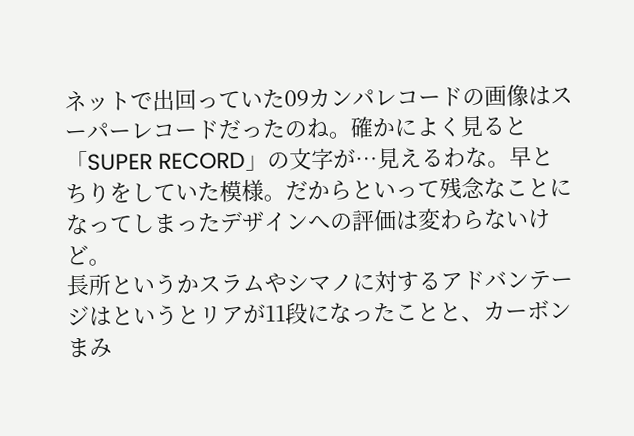ネットで出回っていた09カンパレコードの画像はスーパーレコードだったのね。確かによく見ると「SUPER RECORD」の文字が…見えるわな。早とちりをしていた模様。だからといって残念なことになってしまったデザインへの評価は変わらないけど。
長所というかスラムやシマノに対するアドバンテージはというとリアが11段になったことと、カーボンまみ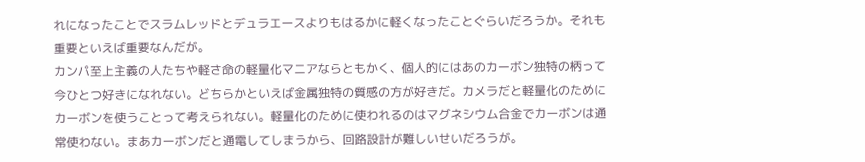れになったことでスラムレッドとデュラエースよりもはるかに軽くなったことぐらいだろうか。それも重要といえば重要なんだが。
カンパ至上主義の人たちや軽さ命の軽量化マニアならともかく、個人的にはあのカーボン独特の柄って今ひとつ好きになれない。どちらかといえば金属独特の質感の方が好きだ。カメラだと軽量化のためにカーボンを使うことって考えられない。軽量化のために使われるのはマグネシウム合金でカーボンは通常使わない。まあカーボンだと通電してしまうから、回路設計が難しいせいだろうが。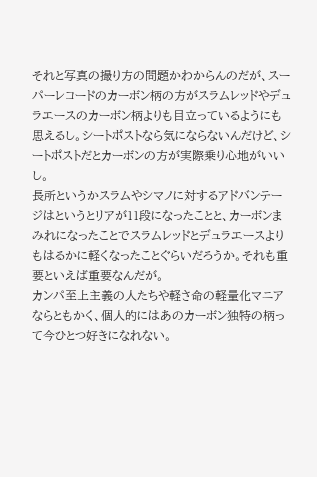それと写真の撮り方の問題かわからんのだが、スーパーレコードのカーボン柄の方がスラムレッドやデュラエースのカーボン柄よりも目立っているようにも思えるし。シートポストなら気にならないんだけど、シートポストだとカーボンの方が実際乗り心地がいいし。
長所というかスラムやシマノに対するアドバンテージはというとリアが11段になったことと、カーボンまみれになったことでスラムレッドとデュラエースよりもはるかに軽くなったことぐらいだろうか。それも重要といえば重要なんだが。
カンパ至上主義の人たちや軽さ命の軽量化マニアならともかく、個人的にはあのカーボン独特の柄って今ひとつ好きになれない。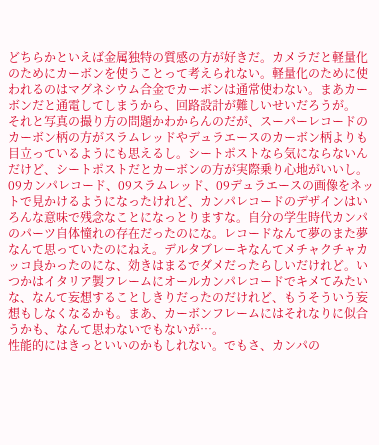どちらかといえば金属独特の質感の方が好きだ。カメラだと軽量化のためにカーボンを使うことって考えられない。軽量化のために使われるのはマグネシウム合金でカーボンは通常使わない。まあカーボンだと通電してしまうから、回路設計が難しいせいだろうが。
それと写真の撮り方の問題かわからんのだが、スーパーレコードのカーボン柄の方がスラムレッドやデュラエースのカーボン柄よりも目立っているようにも思えるし。シートポストなら気にならないんだけど、シートポストだとカーボンの方が実際乗り心地がいいし。
09カンパレコード、09スラムレッド、09デュラエースの画像をネットで見かけるようになったけれど、カンパレコードのデザインはいろんな意味で残念なことになっとりますな。自分の学生時代カンパのパーツ自体憧れの存在だったのにな。レコードなんて夢のまた夢なんて思っていたのにねえ。デルタブレーキなんてメチャクチャカッコ良かったのにな、効きはまるでダメだったらしいだけれど。いつかはイタリア製フレームにオールカンパレコードでキメてみたいな、なんて妄想することしきりだったのだけれど、もうそういう妄想もしなくなるかも。まあ、カーボンフレームにはそれなりに似合うかも、なんて思わないでもないが…。
性能的にはきっといいのかもしれない。でもさ、カンパの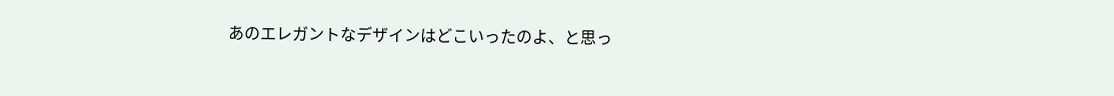あのエレガントなデザインはどこいったのよ、と思っ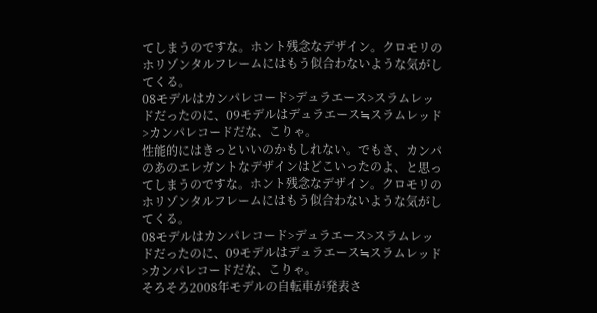てしまうのですな。ホント残念なデザイン。クロモリのホリゾンタルフレームにはもう似合わないような気がしてくる。
08モデルはカンパレコード>デュラエース>スラムレッドだったのに、09モデルはデュラエース≒スラムレッド>カンパレコードだな、こりゃ。
性能的にはきっといいのかもしれない。でもさ、カンパのあのエレガントなデザインはどこいったのよ、と思ってしまうのですな。ホント残念なデザイン。クロモリのホリゾンタルフレームにはもう似合わないような気がしてくる。
08モデルはカンパレコード>デュラエース>スラムレッドだったのに、09モデルはデュラエース≒スラムレッド>カンパレコードだな、こりゃ。
そろそろ2008年モデルの自転車が発表さ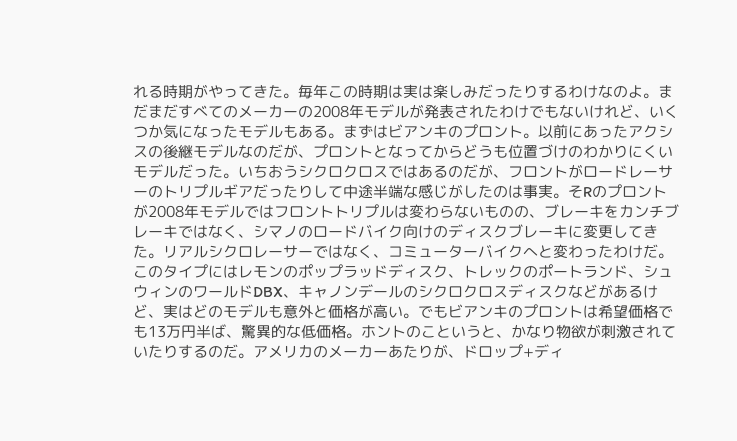れる時期がやってきた。毎年この時期は実は楽しみだったりするわけなのよ。まだまだすべてのメーカーの2008年モデルが発表されたわけでもないけれど、いくつか気になったモデルもある。まずはビアンキのプロント。以前にあったアクシスの後継モデルなのだが、プロントとなってからどうも位置づけのわかりにくいモデルだった。いちおうシクロクロスではあるのだが、フロントがロードレーサーのトリプルギアだったりして中途半端な感じがしたのは事実。そRのプロントが2008年モデルではフロントトリプルは変わらないものの、ブレーキをカンチブレーキではなく、シマノのロードバイク向けのディスクブレーキに変更してきた。リアルシクロレーサーではなく、コミューターバイクへと変わったわけだ。このタイプにはレモンのポップラッドディスク、トレックのポートランド、シュウィンのワールドDBX、キャノンデールのシクロクロスディスクなどがあるけど、実はどのモデルも意外と価格が高い。でもビアンキのプロントは希望価格でも13万円半ば、驚異的な低価格。ホントのこというと、かなり物欲が刺激されていたりするのだ。アメリカのメーカーあたりが、ドロップ+ディ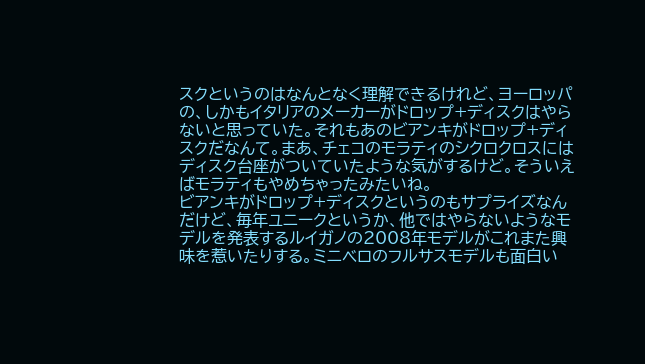スクというのはなんとなく理解できるけれど、ヨーロッパの、しかもイタリアのメーカーがドロップ+ディスクはやらないと思っていた。それもあのビアンキがドロップ+ディスクだなんて。まあ、チェコのモラティのシクロクロスにはディスク台座がついていたような気がするけど。そういえばモラティもやめちゃったみたいね。
ビアンキがドロップ+ディスクというのもサプライズなんだけど、毎年ユニークというか、他ではやらないようなモデルを発表するルイガノの2008年モデルがこれまた興味を惹いたりする。ミニベロのフルサスモデルも面白い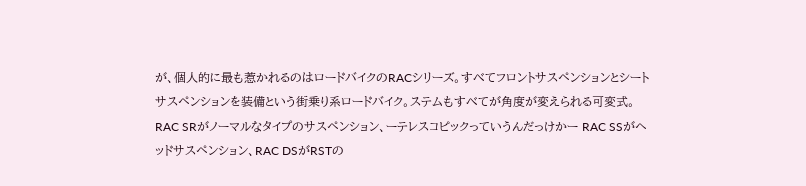が、個人的に最も惹かれるのはロードバイクのRACシリーズ。すべてフロントサスペンションとシートサスペンションを装備という街乗り系ロードバイク。ステムもすべてが角度が変えられる可変式。RAC SRがノーマルなタイプのサスペンション、ーテレスコピックっていうんだっけかー RAC SSがヘッドサスペンション、RAC DSがRSTの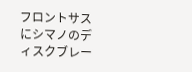フロントサスにシマノのディスクブレー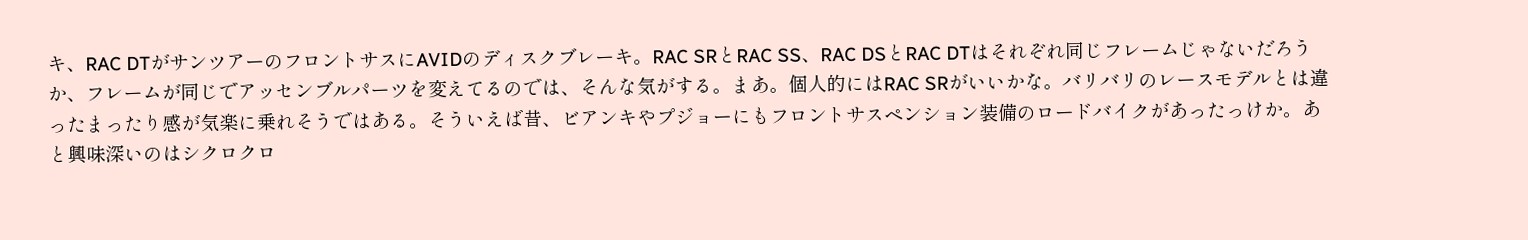キ、RAC DTがサンツアーのフロントサスにAVIDのディスクブレーキ。RAC SRとRAC SS、RAC DSとRAC DTはそれぞれ同じフレームじゃないだろうか、フレームが同じでアッセンブルパーツを変えてるのでは、そんな気がする。まあ。個人的にはRAC SRがいいかな。バリバリのレースモデルとは違ったまったり感が気楽に乗れそうではある。そういえば昔、ビアンキやプジョーにもフロントサスペンション装備のロードバイクがあったっけか。あと興味深いのはシクロクロ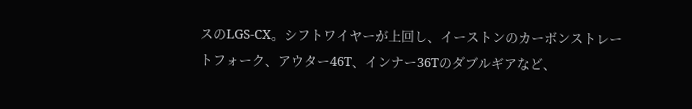スのLGS-CX。シフトワイヤーが上回し、イーストンのカーボンストレートフォーク、アウター46T、インナー36Tのダブルギアなど、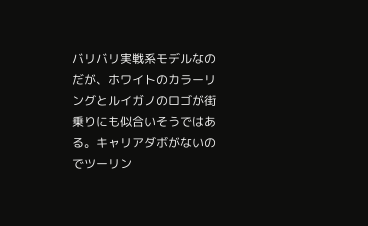バリバリ実戦系モデルなのだが、ホワイトのカラーリングとルイガノのロゴが街乗りにも似合いそうではある。キャリアダボがないのでツーリン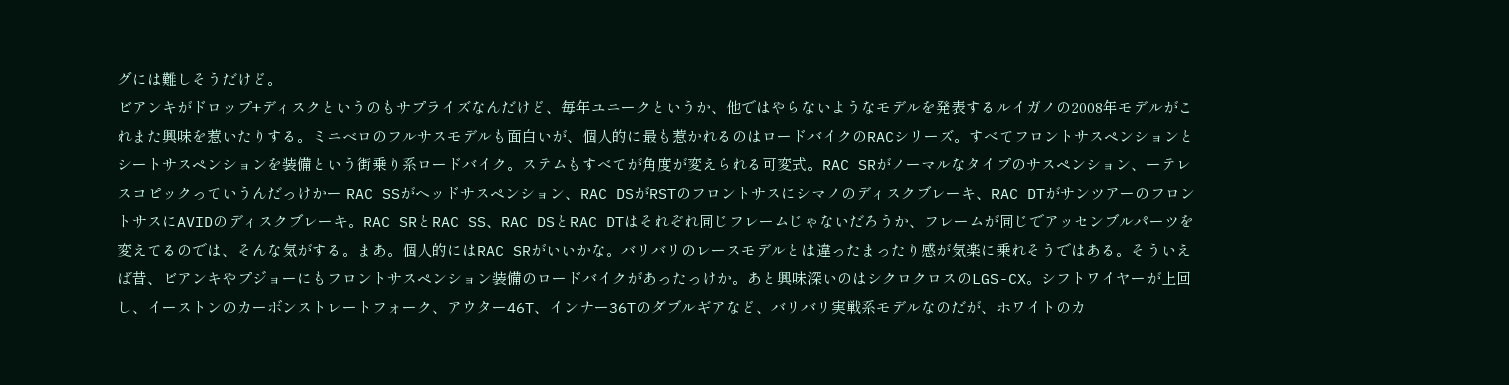グには難しそうだけど。
ビアンキがドロップ+ディスクというのもサプライズなんだけど、毎年ユニークというか、他ではやらないようなモデルを発表するルイガノの2008年モデルがこれまた興味を惹いたりする。ミニベロのフルサスモデルも面白いが、個人的に最も惹かれるのはロードバイクのRACシリーズ。すべてフロントサスペンションとシートサスペンションを装備という街乗り系ロードバイク。ステムもすべてが角度が変えられる可変式。RAC SRがノーマルなタイプのサスペンション、ーテレスコピックっていうんだっけかー RAC SSがヘッドサスペンション、RAC DSがRSTのフロントサスにシマノのディスクブレーキ、RAC DTがサンツアーのフロントサスにAVIDのディスクブレーキ。RAC SRとRAC SS、RAC DSとRAC DTはそれぞれ同じフレームじゃないだろうか、フレームが同じでアッセンブルパーツを変えてるのでは、そんな気がする。まあ。個人的にはRAC SRがいいかな。バリバリのレースモデルとは違ったまったり感が気楽に乗れそうではある。そういえば昔、ビアンキやプジョーにもフロントサスペンション装備のロードバイクがあったっけか。あと興味深いのはシクロクロスのLGS-CX。シフトワイヤーが上回し、イーストンのカーボンストレートフォーク、アウター46T、インナー36Tのダブルギアなど、バリバリ実戦系モデルなのだが、ホワイトのカ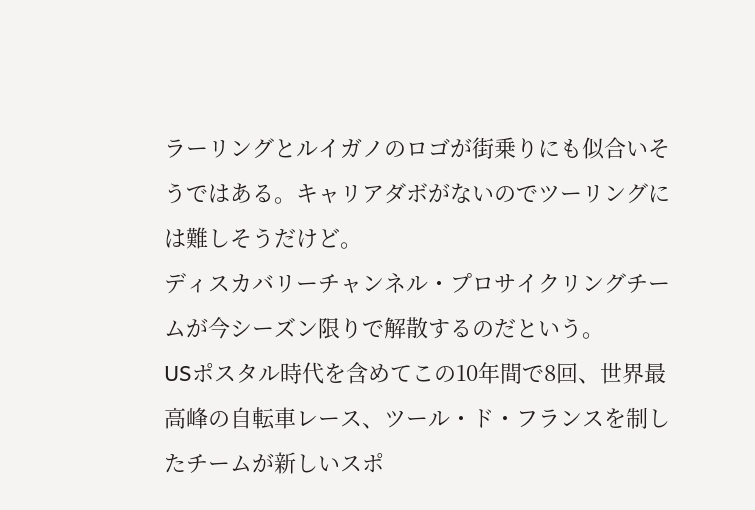ラーリングとルイガノのロゴが街乗りにも似合いそうではある。キャリアダボがないのでツーリングには難しそうだけど。
ディスカバリーチャンネル・プロサイクリングチームが今シーズン限りで解散するのだという。
USポスタル時代を含めてこの10年間で8回、世界最高峰の自転車レース、ツール・ド・フランスを制したチームが新しいスポ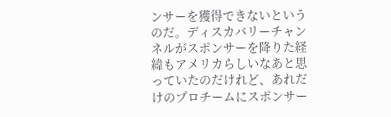ンサーを獲得できないというのだ。ディスカバリーチャンネルがスポンサーを降りた経緯もアメリカらしいなあと思っていたのだけれど、あれだけのプロチームにスポンサー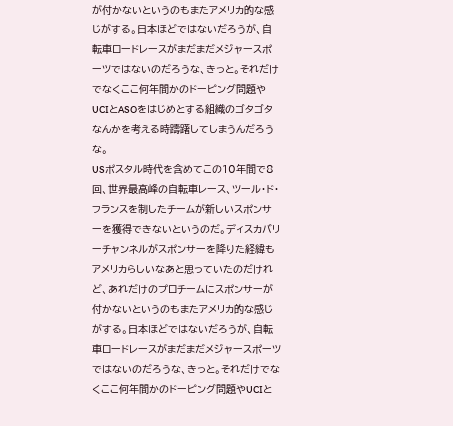が付かないというのもまたアメリカ的な感じがする。日本ほどではないだろうが、自転車ロードレースがまだまだメジャースポーツではないのだろうな、きっと。それだけでなくここ何年間かのドーピング問題やUCIとASOをはじめとする組織のゴタゴタなんかを考える時躊躇してしまうんだろうな。
USポスタル時代を含めてこの10年間で8回、世界最高峰の自転車レース、ツール・ド・フランスを制したチームが新しいスポンサーを獲得できないというのだ。ディスカバリーチャンネルがスポンサーを降りた経緯もアメリカらしいなあと思っていたのだけれど、あれだけのプロチームにスポンサーが付かないというのもまたアメリカ的な感じがする。日本ほどではないだろうが、自転車ロードレースがまだまだメジャースポーツではないのだろうな、きっと。それだけでなくここ何年間かのドーピング問題やUCIと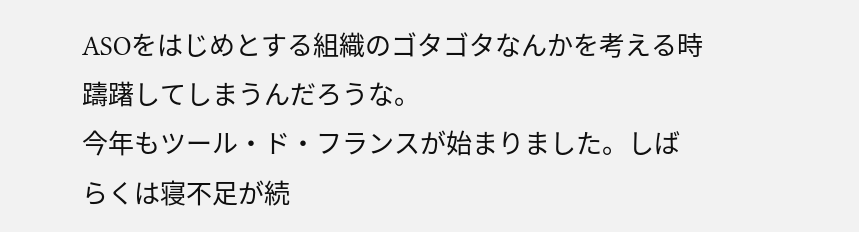ASOをはじめとする組織のゴタゴタなんかを考える時躊躇してしまうんだろうな。
今年もツール・ド・フランスが始まりました。しばらくは寝不足が続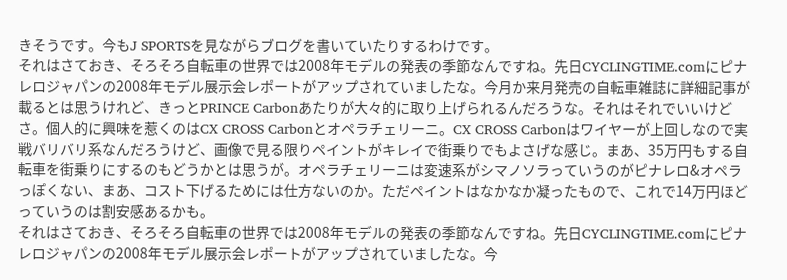きそうです。今もJ SPORTSを見ながらブログを書いていたりするわけです。
それはさておき、そろそろ自転車の世界では2008年モデルの発表の季節なんですね。先日CYCLINGTIME.comにピナレロジャパンの2008年モデル展示会レポートがアップされていましたな。今月か来月発売の自転車雑誌に詳細記事が載るとは思うけれど、きっとPRINCE Carbonあたりが大々的に取り上げられるんだろうな。それはそれでいいけどさ。個人的に興味を惹くのはCX CROSS Carbonとオペラチェリーニ。CX CROSS Carbonはワイヤーが上回しなので実戦バリバリ系なんだろうけど、画像で見る限りペイントがキレイで街乗りでもよさげな感じ。まあ、35万円もする自転車を街乗りにするのもどうかとは思うが。オペラチェリーニは変速系がシマノソラっていうのがピナレロ&オペラっぽくない、まあ、コスト下げるためには仕方ないのか。ただペイントはなかなか凝ったもので、これで14万円ほどっていうのは割安感あるかも。
それはさておき、そろそろ自転車の世界では2008年モデルの発表の季節なんですね。先日CYCLINGTIME.comにピナレロジャパンの2008年モデル展示会レポートがアップされていましたな。今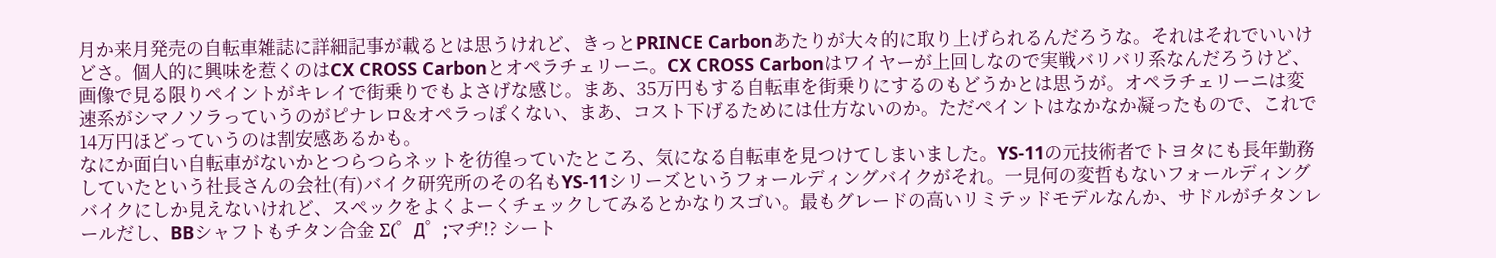月か来月発売の自転車雑誌に詳細記事が載るとは思うけれど、きっとPRINCE Carbonあたりが大々的に取り上げられるんだろうな。それはそれでいいけどさ。個人的に興味を惹くのはCX CROSS Carbonとオペラチェリーニ。CX CROSS Carbonはワイヤーが上回しなので実戦バリバリ系なんだろうけど、画像で見る限りペイントがキレイで街乗りでもよさげな感じ。まあ、35万円もする自転車を街乗りにするのもどうかとは思うが。オペラチェリーニは変速系がシマノソラっていうのがピナレロ&オペラっぽくない、まあ、コスト下げるためには仕方ないのか。ただペイントはなかなか凝ったもので、これで14万円ほどっていうのは割安感あるかも。
なにか面白い自転車がないかとつらつらネットを彷徨っていたところ、気になる自転車を見つけてしまいました。YS-11の元技術者でトヨタにも長年勤務していたという社長さんの会社(有)バイク研究所のその名もYS-11シリーズというフォールディングバイクがそれ。一見何の変哲もないフォールディングバイクにしか見えないけれど、スペックをよくよーくチェックしてみるとかなりスゴい。最もグレードの高いリミテッドモデルなんか、サドルがチタンレールだし、BBシャフトもチタン合金 Σ(゜Д゜;マヂ!? シート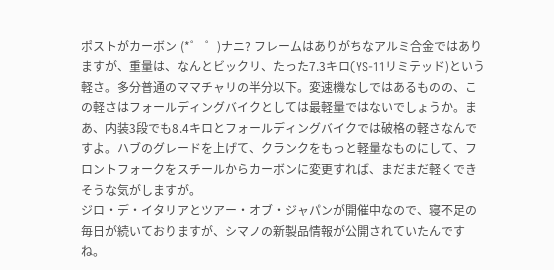ポストがカーボン (*゜ ゜)ナニ? フレームはありがちなアルミ合金ではありますが、重量は、なんとビックリ、たった7.3キロ(YS-11リミテッド)という軽さ。多分普通のママチャリの半分以下。変速機なしではあるものの、この軽さはフォールディングバイクとしては最軽量ではないでしょうか。まあ、内装3段でも8.4キロとフォールディングバイクでは破格の軽さなんですよ。ハブのグレードを上げて、クランクをもっと軽量なものにして、フロントフォークをスチールからカーボンに変更すれば、まだまだ軽くできそうな気がしますが。
ジロ・デ・イタリアとツアー・オブ・ジャパンが開催中なので、寝不足の毎日が続いておりますが、シマノの新製品情報が公開されていたんですね。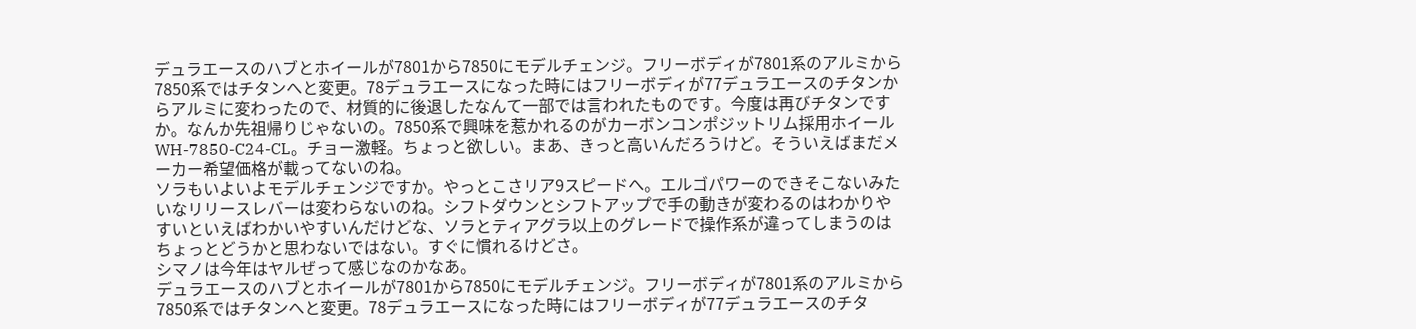デュラエースのハブとホイールが7801から7850にモデルチェンジ。フリーボディが7801系のアルミから7850系ではチタンへと変更。78デュラエースになった時にはフリーボディが77デュラエースのチタンからアルミに変わったので、材質的に後退したなんて一部では言われたものです。今度は再びチタンですか。なんか先祖帰りじゃないの。7850系で興味を惹かれるのがカーボンコンポジットリム採用ホイール WH-7850-C24-CL。チョー激軽。ちょっと欲しい。まあ、きっと高いんだろうけど。そういえばまだメーカー希望価格が載ってないのね。
ソラもいよいよモデルチェンジですか。やっとこさリア9スピードへ。エルゴパワーのできそこないみたいなリリースレバーは変わらないのね。シフトダウンとシフトアップで手の動きが変わるのはわかりやすいといえばわかいやすいんだけどな、ソラとティアグラ以上のグレードで操作系が違ってしまうのはちょっとどうかと思わないではない。すぐに慣れるけどさ。
シマノは今年はヤルぜって感じなのかなあ。
デュラエースのハブとホイールが7801から7850にモデルチェンジ。フリーボディが7801系のアルミから7850系ではチタンへと変更。78デュラエースになった時にはフリーボディが77デュラエースのチタ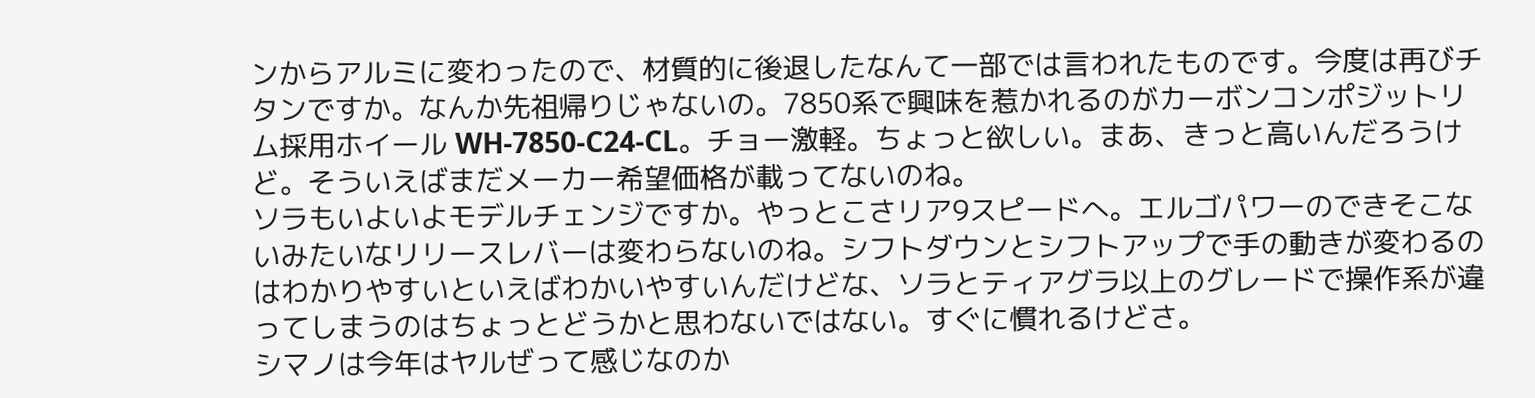ンからアルミに変わったので、材質的に後退したなんて一部では言われたものです。今度は再びチタンですか。なんか先祖帰りじゃないの。7850系で興味を惹かれるのがカーボンコンポジットリム採用ホイール WH-7850-C24-CL。チョー激軽。ちょっと欲しい。まあ、きっと高いんだろうけど。そういえばまだメーカー希望価格が載ってないのね。
ソラもいよいよモデルチェンジですか。やっとこさリア9スピードへ。エルゴパワーのできそこないみたいなリリースレバーは変わらないのね。シフトダウンとシフトアップで手の動きが変わるのはわかりやすいといえばわかいやすいんだけどな、ソラとティアグラ以上のグレードで操作系が違ってしまうのはちょっとどうかと思わないではない。すぐに慣れるけどさ。
シマノは今年はヤルぜって感じなのか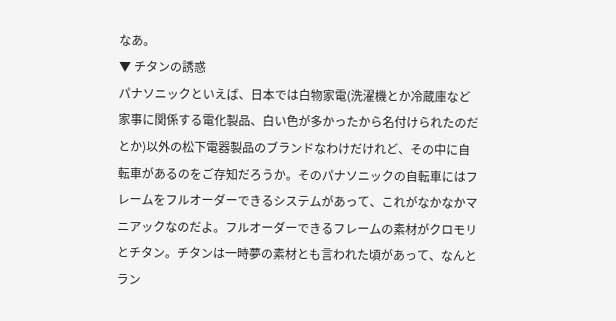なあ。
▼ チタンの誘惑
パナソニックといえば、日本では白物家電(洗濯機とか冷蔵庫など家事に関係する電化製品、白い色が多かったから名付けられたのだとか)以外の松下電器製品のブランドなわけだけれど、その中に自転車があるのをご存知だろうか。そのパナソニックの自転車にはフレームをフルオーダーできるシステムがあって、これがなかなかマニアックなのだよ。フルオーダーできるフレームの素材がクロモリとチタン。チタンは一時夢の素材とも言われた頃があって、なんとラン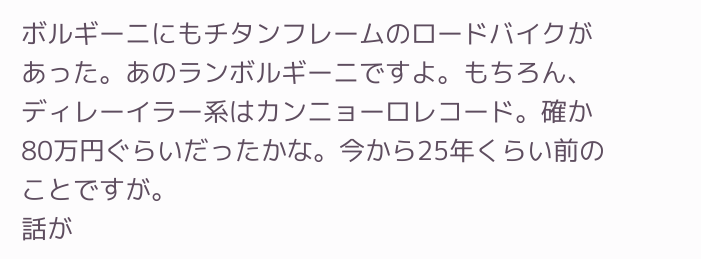ボルギーニにもチタンフレームのロードバイクがあった。あのランボルギーニですよ。もちろん、ディレーイラー系はカンニョーロレコード。確か80万円ぐらいだったかな。今から25年くらい前のことですが。
話が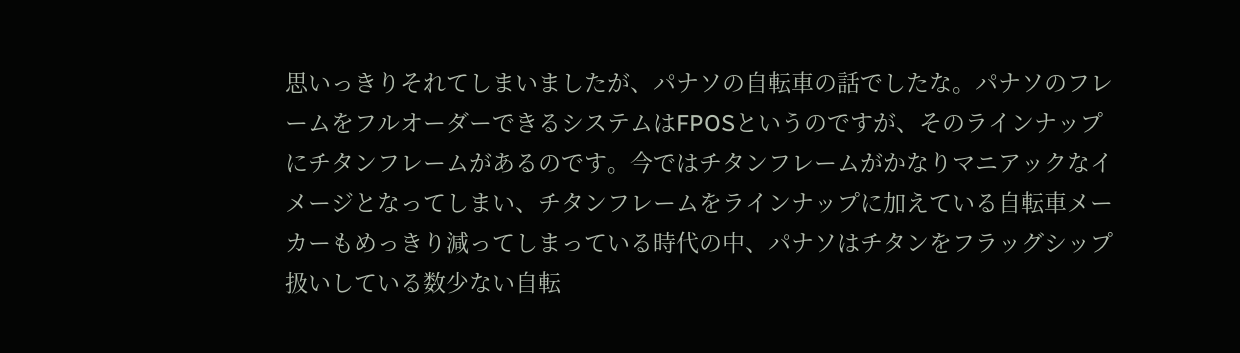思いっきりそれてしまいましたが、パナソの自転車の話でしたな。パナソのフレームをフルオーダーできるシステムはFPOSというのですが、そのラインナップにチタンフレームがあるのです。今ではチタンフレームがかなりマニアックなイメージとなってしまい、チタンフレームをラインナップに加えている自転車メーカーもめっきり減ってしまっている時代の中、パナソはチタンをフラッグシップ扱いしている数少ない自転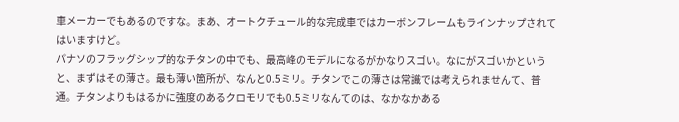車メーカーでもあるのですな。まあ、オートクチュール的な完成車ではカーボンフレームもラインナップされてはいますけど。
パナソのフラッグシップ的なチタンの中でも、最高峰のモデルになるがかなりスゴい。なにがスゴいかというと、まずはその薄さ。最も薄い箇所が、なんと0.5ミリ。チタンでこの薄さは常識では考えられませんて、普通。チタンよりもはるかに強度のあるクロモリでも0.5ミリなんてのは、なかなかある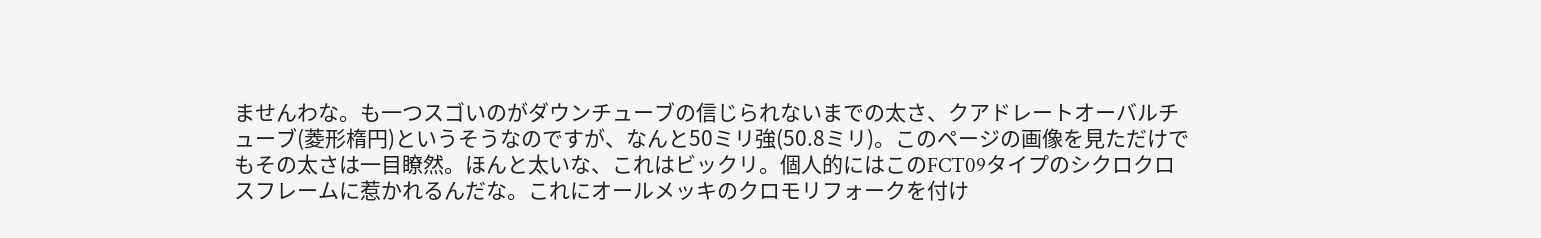ませんわな。も一つスゴいのがダウンチューブの信じられないまでの太さ、クアドレートオーバルチューブ(菱形楕円)というそうなのですが、なんと50ミリ強(50.8ミリ)。このページの画像を見ただけでもその太さは一目瞭然。ほんと太いな、これはビックリ。個人的にはこのFCT09タイプのシクロクロスフレームに惹かれるんだな。これにオールメッキのクロモリフォークを付け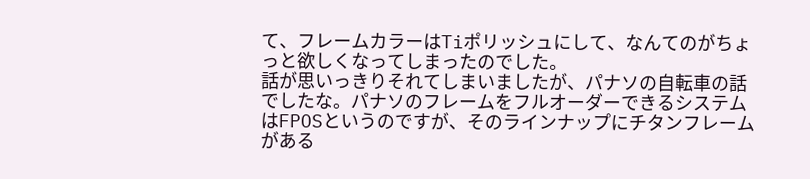て、フレームカラーはTiポリッシュにして、なんてのがちょっと欲しくなってしまったのでした。
話が思いっきりそれてしまいましたが、パナソの自転車の話でしたな。パナソのフレームをフルオーダーできるシステムはFPOSというのですが、そのラインナップにチタンフレームがある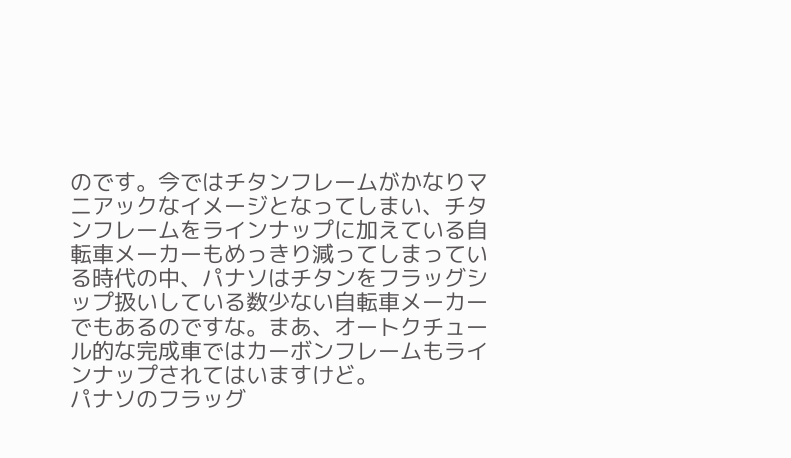のです。今ではチタンフレームがかなりマニアックなイメージとなってしまい、チタンフレームをラインナップに加えている自転車メーカーもめっきり減ってしまっている時代の中、パナソはチタンをフラッグシップ扱いしている数少ない自転車メーカーでもあるのですな。まあ、オートクチュール的な完成車ではカーボンフレームもラインナップされてはいますけど。
パナソのフラッグ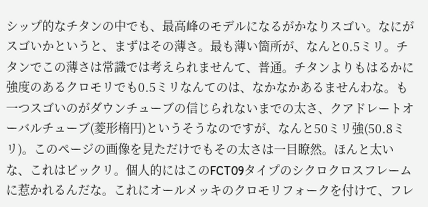シップ的なチタンの中でも、最高峰のモデルになるがかなりスゴい。なにがスゴいかというと、まずはその薄さ。最も薄い箇所が、なんと0.5ミリ。チタンでこの薄さは常識では考えられませんて、普通。チタンよりもはるかに強度のあるクロモリでも0.5ミリなんてのは、なかなかあるませんわな。も一つスゴいのがダウンチューブの信じられないまでの太さ、クアドレートオーバルチューブ(菱形楕円)というそうなのですが、なんと50ミリ強(50.8ミリ)。このページの画像を見ただけでもその太さは一目瞭然。ほんと太いな、これはビックリ。個人的にはこのFCT09タイプのシクロクロスフレームに惹かれるんだな。これにオールメッキのクロモリフォークを付けて、フレ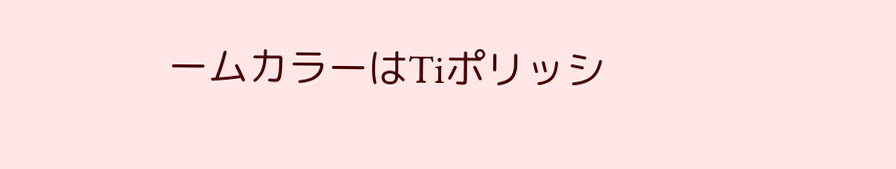ームカラーはTiポリッシ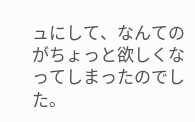ュにして、なんてのがちょっと欲しくなってしまったのでした。